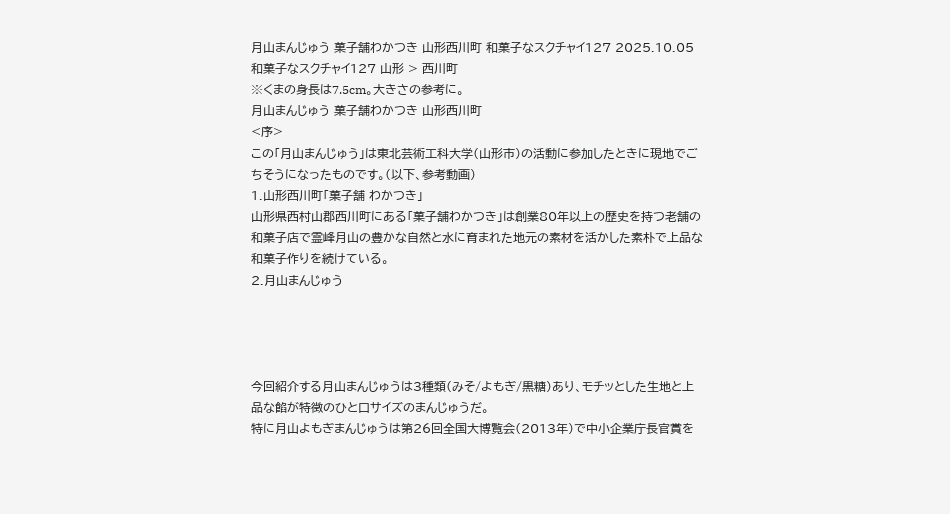月山まんじゅう 菓子舗わかつき 山形西川町 和菓子なスクチャイ127 2025.10.05
和菓子なスクチャイ127 山形 > 西川町
※くまの身長は7.5cm。大きさの参考に。
月山まんじゅう 菓子舗わかつき 山形西川町
<序>
この「月山まんじゅう」は東北芸術工科大学(山形市)の活動に参加したときに現地でごちそうになったものです。(以下、参考動画)
1.山形西川町「菓子舗 わかつき」
山形県西村山郡西川町にある「菓子舗わかつき」は創業80年以上の歴史を持つ老舗の和菓子店で霊峰月山の豊かな自然と水に育まれた地元の素材を活かした素朴で上品な和菓子作りを続けている。
2.月山まんじゅう




今回紹介する月山まんじゅうは3種類(みそ/よもぎ/黒糖)あり、モチッとした生地と上品な餡が特徴のひと口サイズのまんじゅうだ。
特に月山よもぎまんじゅうは第26回全国大博覧会(2013年)で中小企業庁長官賞を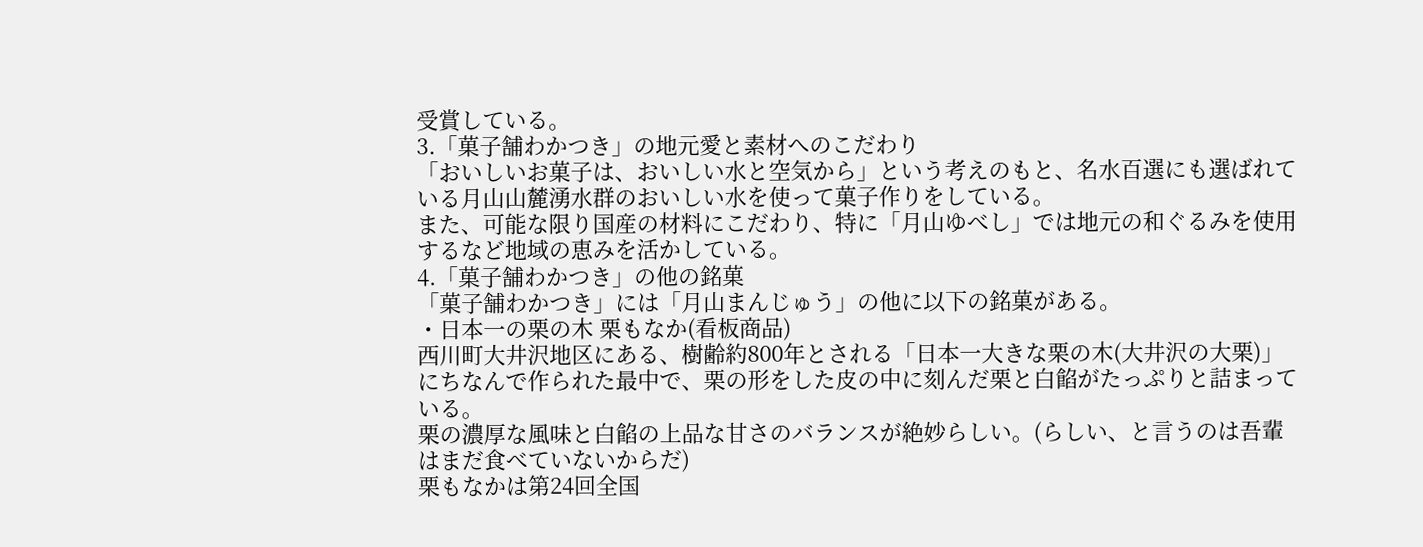受賞している。
3.「菓子舗わかつき」の地元愛と素材へのこだわり
「おいしいお菓子は、おいしい水と空気から」という考えのもと、名水百選にも選ばれている月山山麓湧水群のおいしい水を使って菓子作りをしている。
また、可能な限り国産の材料にこだわり、特に「月山ゆべし」では地元の和ぐるみを使用するなど地域の恵みを活かしている。
4.「菓子舗わかつき」の他の銘菓
「菓子舗わかつき」には「月山まんじゅう」の他に以下の銘菓がある。
・日本一の栗の木 栗もなか(看板商品)
西川町大井沢地区にある、樹齢約800年とされる「日本一大きな栗の木(大井沢の大栗)」にちなんで作られた最中で、栗の形をした皮の中に刻んだ栗と白餡がたっぷりと詰まっている。
栗の濃厚な風味と白餡の上品な甘さのバランスが絶妙らしい。(らしい、と言うのは吾輩はまだ食べていないからだ)
栗もなかは第24回全国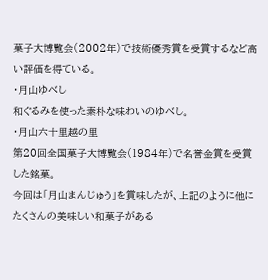菓子大博覧会(2002年)で技術優秀賞を受賞するなど高い評価を得ている。
・月山ゆべし
和ぐるみを使った素朴な味わいのゆべし。
・月山六十里越の里
第20回全国菓子大博覧会(1984年)で名誉金賞を受賞した銘菓。
今回は「月山まんじゅう」を賞味したが、上記のように他にたくさんの美味しい和菓子がある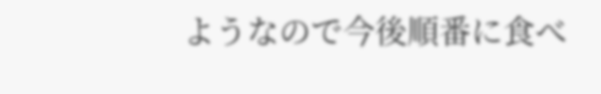ようなので今後順番に食べ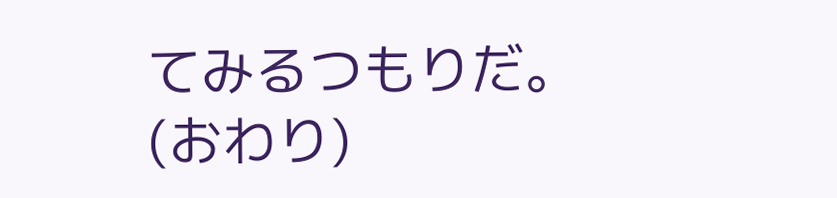てみるつもりだ。
(おわり)